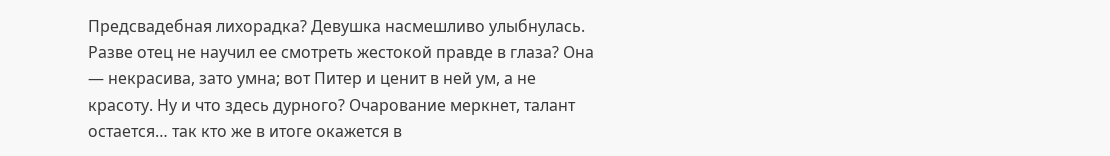Предсвадебная лихорадка? Девушка насмешливо улыбнулась. Разве отец не научил ее смотреть жестокой правде в глаза? Она — некрасива, зато умна; вот Питер и ценит в ней ум, а не красоту. Ну и что здесь дурного? Очарование меркнет, талант остается… так кто же в итоге окажется в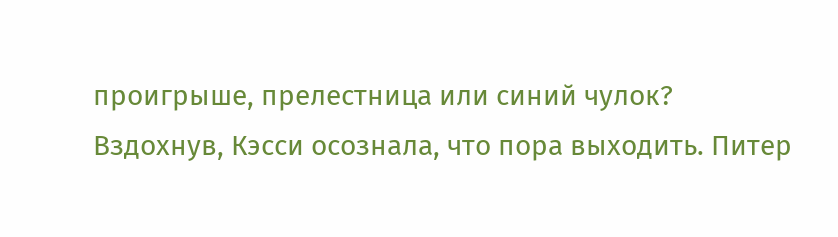проигрыше, прелестница или синий чулок?
Вздохнув, Кэсси осознала, что пора выходить. Питер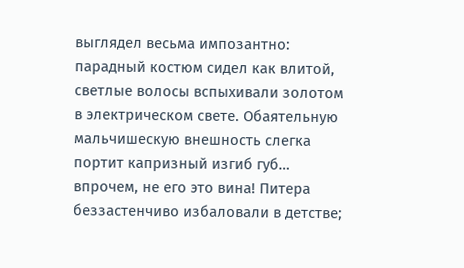выглядел весьма импозантно: парадный костюм сидел как влитой, светлые волосы вспыхивали золотом в электрическом свете. Обаятельную мальчишескую внешность слегка портит капризный изгиб губ… впрочем, не его это вина! Питера беззастенчиво избаловали в детстве;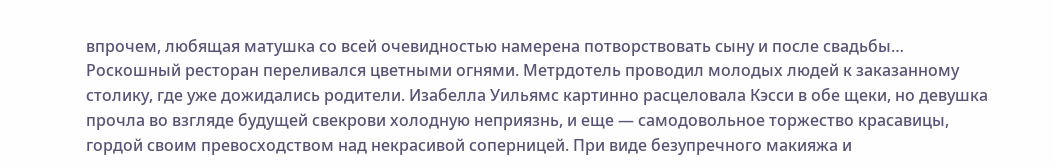впрочем, любящая матушка со всей очевидностью намерена потворствовать сыну и после свадьбы…
Роскошный ресторан переливался цветными огнями. Метрдотель проводил молодых людей к заказанному столику, где уже дожидались родители. Изабелла Уильямс картинно расцеловала Кэсси в обе щеки, но девушка прочла во взгляде будущей свекрови холодную неприязнь, и еще — самодовольное торжество красавицы, гордой своим превосходством над некрасивой соперницей. При виде безупречного макияжа и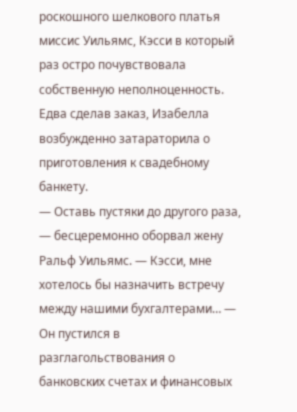роскошного шелкового платья миссис Уильямс, Кэсси в который раз остро почувствовала собственную неполноценность.
Едва сделав заказ, Изабелла возбужденно затараторила о приготовления к свадебному банкету.
— Оставь пустяки до другого раза, — бесцеремонно оборвал жену Ральф Уильямс. — Кэсси, мне хотелось бы назначить встречу между нашими бухгалтерами… — Он пустился в разглагольствования о банковских счетах и финансовых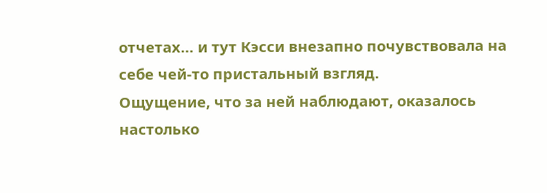отчетах… и тут Кэсси внезапно почувствовала на себе чей-то пристальный взгляд.
Ощущение, что за ней наблюдают, оказалось настолько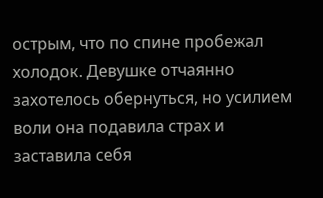острым, что по спине пробежал холодок. Девушке отчаянно захотелось обернуться, но усилием воли она подавила страх и заставила себя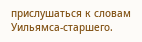прислушаться к словам Уильямса-старшего.